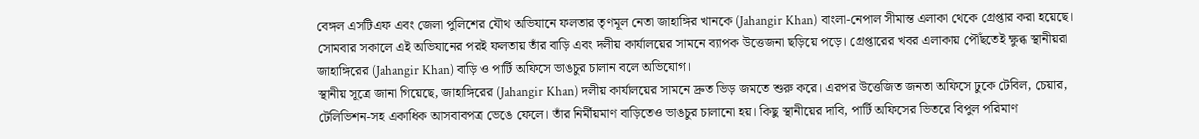বেঙ্গল এসটিএফ এবং জেলা পুলিশের যৌথ অভিযানে ফলতার তৃণমূল নেতা জাহাঙ্গির খানকে (Jahangir Khan) বাংলা-নেপাল সীমান্ত এলাকা থেকে গ্রেপ্তার করা হয়েছে। সোমবার সকালে এই অভিযানের পরই ফলতায় তাঁর বাড়ি এবং দলীয় কার্যালয়ের সামনে ব্যাপক উত্তেজনা ছড়িয়ে পড়ে। গ্রেপ্তারের খবর এলাকায় পৌঁছতেই ক্ষুব্ধ স্থানীয়রা জাহাঙ্গিরের (Jahangir Khan) বাড়ি ও পার্টি অফিসে ভাঙচুর চালান বলে অভিযোগ।
স্থানীয় সূত্রে জানা গিয়েছে, জাহাঙ্গিরের (Jahangir Khan) দলীয় কার্যালয়ের সামনে দ্রুত ভিড় জমতে শুরু করে। এরপর উত্তেজিত জনতা অফিসে ঢুকে টেবিল, চেয়ার, টেলিভিশন-সহ একাধিক আসবাবপত্র ভেঙে ফেলে। তাঁর নির্মীয়মাণ বাড়িতেও ভাঙচুর চালানো হয়। কিছু স্থানীয়ের দাবি, পার্টি অফিসের ভিতরে বিপুল পরিমাণ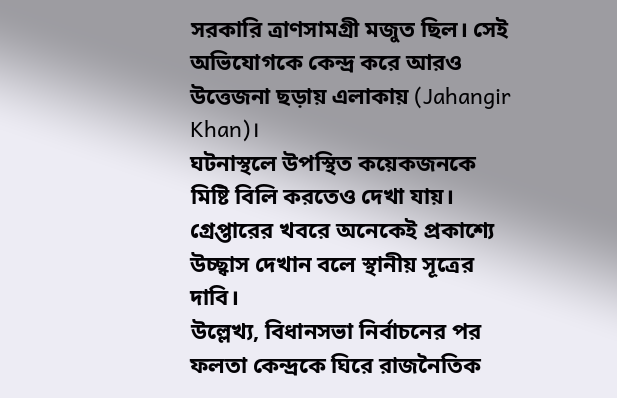সরকারি ত্রাণসামগ্রী মজুত ছিল। সেই অভিযোগকে কেন্দ্র করে আরও উত্তেজনা ছড়ায় এলাকায় (Jahangir Khan)।
ঘটনাস্থলে উপস্থিত কয়েকজনকে মিষ্টি বিলি করতেও দেখা যায়। গ্রেপ্তারের খবরে অনেকেই প্রকাশ্যে উচ্ছ্বাস দেখান বলে স্থানীয় সূত্রের দাবি।
উল্লেখ্য, বিধানসভা নির্বাচনের পর ফলতা কেন্দ্রকে ঘিরে রাজনৈতিক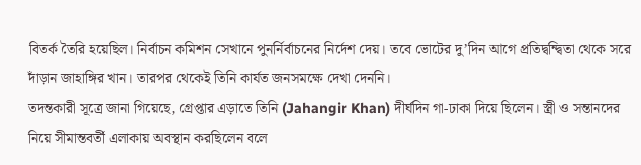বিতর্ক তৈরি হয়েছিল। নির্বাচন কমিশন সেখানে পুনর্নির্বাচনের নির্দেশ দেয়। তবে ভোটের দু’দিন আগে প্রতিদ্বন্দ্বিতা থেকে সরে দাঁড়ান জাহাঙ্গির খান। তারপর থেকেই তিনি কার্যত জনসমক্ষে দেখা দেননি।
তদন্তকারী সূত্রে জানা গিয়েছে, গ্রেপ্তার এড়াতে তিনি (Jahangir Khan) দীর্ঘদিন গা-ঢাকা দিয়ে ছিলেন। স্ত্রী ও সন্তানদের নিয়ে সীমান্তবর্তী এলাকায় অবস্থান করছিলেন বলে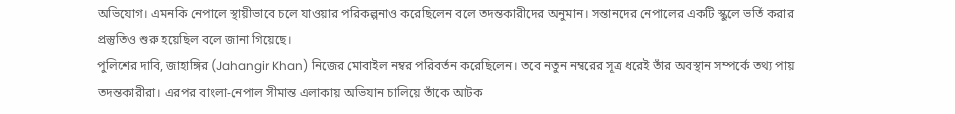অভিযোগ। এমনকি নেপালে স্থায়ীভাবে চলে যাওয়ার পরিকল্পনাও করেছিলেন বলে তদন্তকারীদের অনুমান। সন্তানদের নেপালের একটি স্কুলে ভর্তি করার প্রস্তুতিও শুরু হয়েছিল বলে জানা গিয়েছে।
পুলিশের দাবি, জাহাঙ্গির (Jahangir Khan) নিজের মোবাইল নম্বর পরিবর্তন করেছিলেন। তবে নতুন নম্বরের সূত্র ধরেই তাঁর অবস্থান সম্পর্কে তথ্য পায় তদন্তকারীরা। এরপর বাংলা-নেপাল সীমান্ত এলাকায় অভিযান চালিয়ে তাঁকে আটক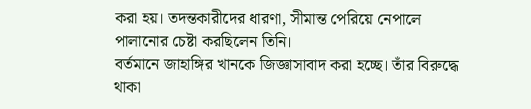করা হয়। তদন্তকারীদের ধারণা, সীমান্ত পেরিয়ে নেপালে পালানোর চেষ্টা করছিলেন তিনি।
বর্তমানে জাহাঙ্গির খানকে জিজ্ঞাসাবাদ করা হচ্ছে। তাঁর বিরুদ্ধে থাকা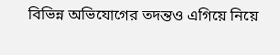বিভিন্ন অভিযোগের তদন্তও এগিয়ে নিয়ে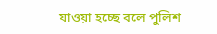যাওয়া হচ্ছে বলে পুলিশ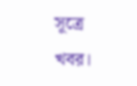সূত্রে খবর।